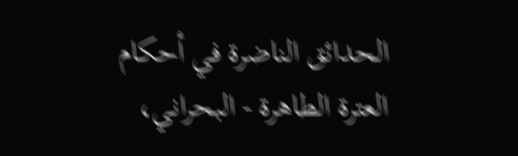الحدائق الناضرة في أحكام العترة الطاهرة - البحراني،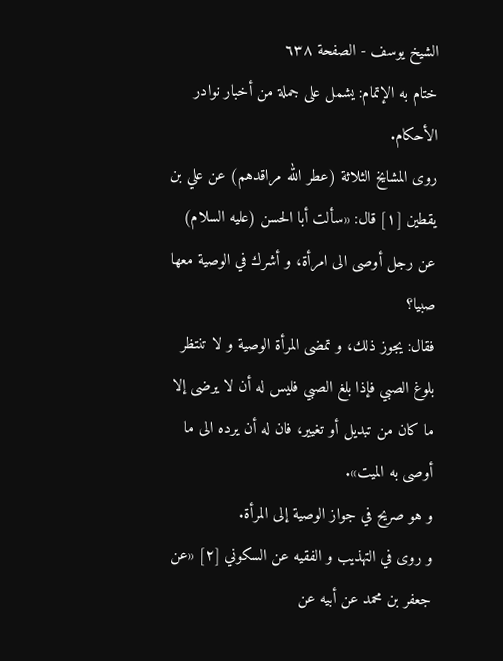الشيخ يوسف - الصفحة ٦٣٨
ختام به الإتمام: يشمل على جملة من أخبار نوادر الأحكام.
روى المشايخ الثلاثة (عطر الله مراقدهم) عن علي بن يقطين [١] قال: «سألت أبا الحسن (عليه السلام) عن رجل أوصى الى امرأة، و أشرك في الوصية معها صبيا؟
فقال: يجوز ذلك، و تمضى المرأة الوصية و لا تنتظر بلوغ الصبي فإذا بلغ الصبي فليس له أن لا يرضى إلا ما كان من تبديل أو تغيير، فان له أن يرده الى ما أوصى به الميت».
و هو صريح في جواز الوصية إلى المرأة.
و روى في التهذيب و الفقيه عن السكوني [٢] «عن جعفر بن محمد عن أبيه عن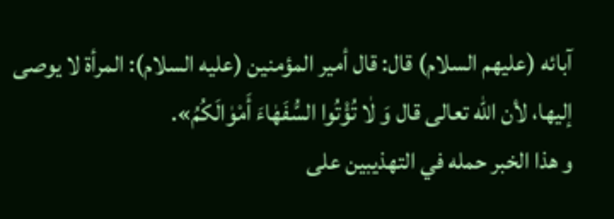آبائه (عليهم السلام) قال: قال أمير المؤمنين (عليه السلام): المرأة لا يوصى إليها، لأن الله تعالى قال وَ لٰا تُؤْتُوا السُّفَهٰاءَ أَمْوٰالَكُمُ».
و هذا الخبر حمله في التهذيبين على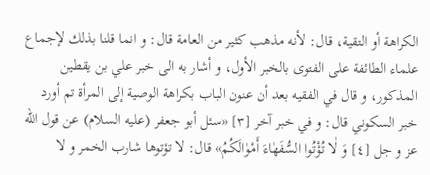الكراهة أو التقية، قال: لأنه مذهب كثير من العامة قال: و انما قلنا بذلك لإجماع علماء الطائفة على الفتوى بالخبر الأول، و أشار به الى خبر علي بن يقطين المذكور، و قال في الفقيه بعد أن عنون الباب بكراهة الوصية إلى المرأة تم أورد
خبر السكوني قال: و في خبر آخر [٣] «سئل أبو جعفر (عليه السلام) عن قول الله عز و جل [٤] وَ لٰا تُؤْتُوا السُّفَهٰاءَ أَمْوٰالَكُمُ» قال: لا تؤتوها شارب الخمر و لا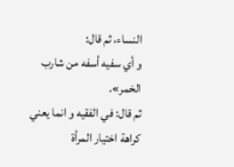النساء، ثم قال:
و أي سفيه أسفه من شارب الخمر».
ثم قال: في الفقيه و انما يعني كراهة اختيار المرأة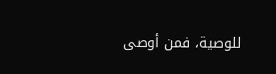للوصية، فمن أوصى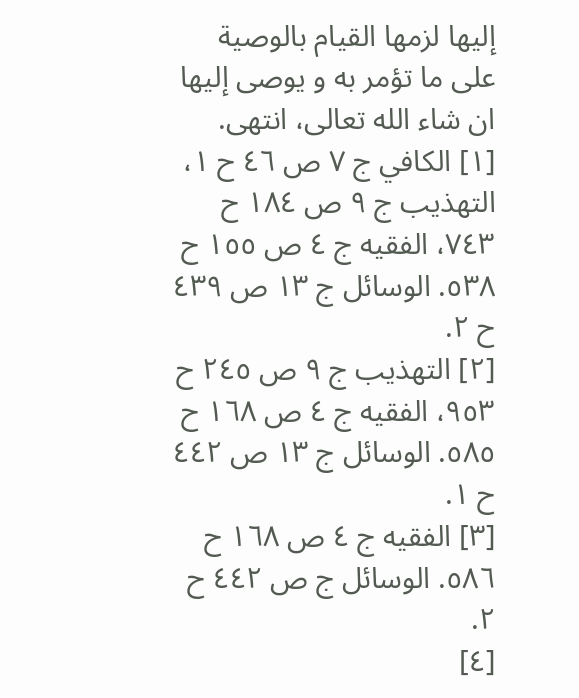إليها لزمها القيام بالوصية على ما تؤمر به و يوصى إليها ان شاء الله تعالى، انتهى.
[١] الكافي ج ٧ ص ٤٦ ح ١، التهذيب ج ٩ ص ١٨٤ ح ٧٤٣، الفقيه ج ٤ ص ١٥٥ ح ٥٣٨. الوسائل ج ١٣ ص ٤٣٩ ح ٢.
[٢] التهذيب ج ٩ ص ٢٤٥ ح ٩٥٣، الفقيه ج ٤ ص ١٦٨ ح ٥٨٥. الوسائل ج ١٣ ص ٤٤٢ ح ١.
[٣] الفقيه ج ٤ ص ١٦٨ ح ٥٨٦. الوسائل ج ص ٤٤٢ ح ٢.
[٤]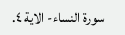سورة النساء- الاية ٤.